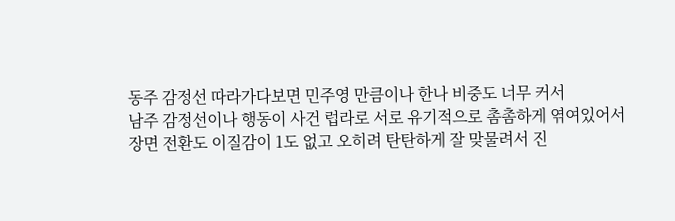동주 감정선 따라가다보면 민주영 만큼이나 한나 비중도 너무 커서
남주 감정선이나 행동이 사건 럽라로 서로 유기적으로 촘촘하게 엮여있어서
장면 전환도 이질감이 1도 없고 오히려 탄탄하게 잘 맞물려서 진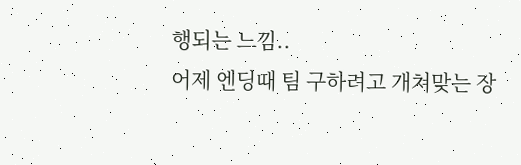행되는 느낌..
어제 엔딩때 팀 구하려고 개쳐맞는 장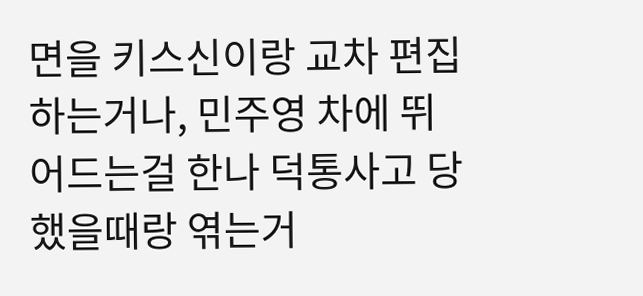면을 키스신이랑 교차 편집하는거나, 민주영 차에 뛰어드는걸 한나 덕통사고 당했을때랑 엮는거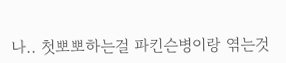나.. 첫뽀뽀하는걸 파킨슨병이랑 엮는것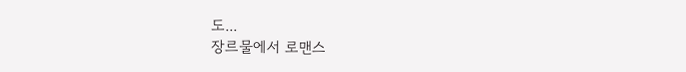도...
장르물에서 로맨스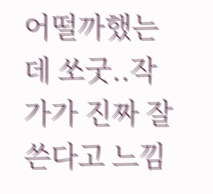어떨까했는데 쏘굿..작가가 진짜 잘쓴다고 느낌